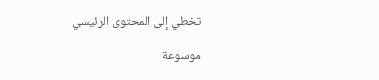تخطي إلى المحتوى الرئيسي

موسوعة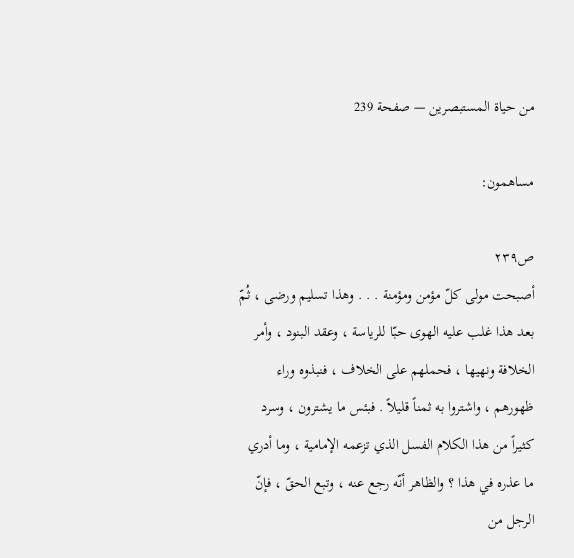من حياة المستبصرين — صفحة 239

مساهمون:

ص٢٣٩
أصبحت مولى كلّ مؤمن ومؤمنة . . . وهذا تسليم ورضى ، ثُمّ بعد هذا غلب عليه الهوى حبّا للرياسة ، وعقد البنود ، وأمر الخلافة ونهيها ، فحملهم على الخلاف ، فنبذوه وراء ظهورهم ، واشتروا به ثمناً قليلاً . فبئس ما يشترون ، وسرد كثيراً من هذا الكلام الفسل الذي تزعمه الإمامية ، وما أدري ما عذره في هذا ؟ والظاهر أنّه رجع عنه ، وتبع الحقّ ، فإنّ الرجل من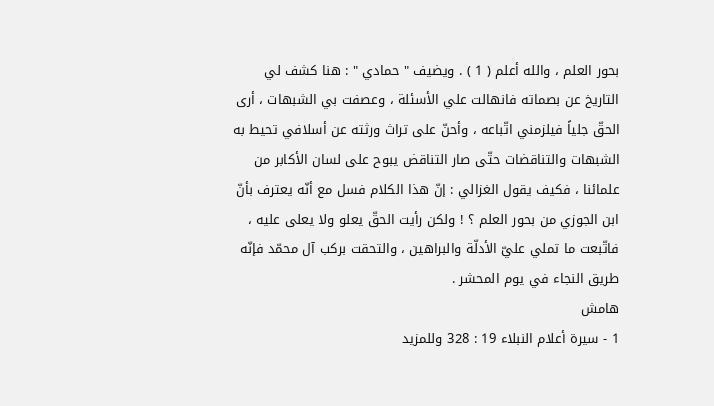بحور العلم ، والله أعلم ( 1 ) . ويضيف " حمادي " : هنا كشف لي التاريخ عن بصماته فانهالت علي الأسئلة ، وعصفت بي الشبهات ، أرى الحقّ جلياً فيلزمني اتّباعه ، وأحنّ على تراث ورثته عن أسلافي تحيط به الشبهات والتناقضات حتّى صار التناقض يبوح على لسان الأكابر من علمائنا ، فكيف يقول الغزالي : إنّ هذا الكلام فسل مع أنّه يعترف بأنّ ابن الجوزي من بحور العلم ؟ ! ولكن رأيت الحقّ يعلو ولا يعلى عليه ، فاتّبعت ما تملي عليّ الأدلّة والبراهين ، والتحقت بركب آل محمّد فإنّه طريق النجاء في يوم المحشر .
هامش
1 - سيرة أعلام النبلاء 19 : 328 وللمزيد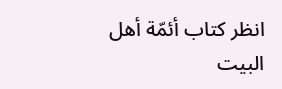انظر كتاب أئمّة أهل البيت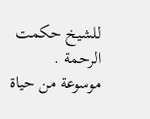للشيخ حكمت الرحمة .
موسوعة من حياة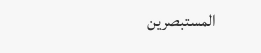المستبصرين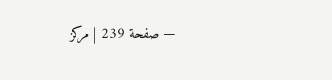— صفحة 239 | مركز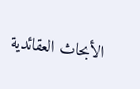الأبحاث العقائدية